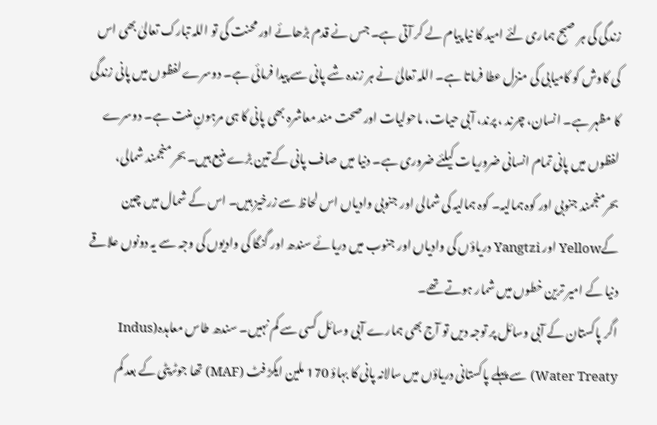زندگی کی ہر صبح ہماری لئے امید کا نیا پیام لے کر آتی ہے۔ جس نے قدم بڑھائے اور محنت کی تو اللہ تبارک تعالیٰ بھی اس کی کاوش کو کامیابی کی منزل عطا فرماتا ہے۔ اللہ تعالیٰ نے ہر زندہ شے پانی سے پیدا فرمائی ہے۔ دوسرے لفظوں میں پانی زندگی کا مظہر ہے۔ انسان، چرند ، پرند، آبی حیات، ماحولیات اور صحت مند معاشرہ بھی پانی کا ہی مرہونِ منت ہے۔ دوسرے لفظوں میں پانی تمام انسانی ضروریات کیلئے ضروری ہے۔ دنیا میں صاف پانی کے تین بڑے منبع ہیں۔ بحر منجمند شمالی، بحرمنجمند جنوبی اور کوہ ہمالیہ۔ کوہ ہمالیہ کی شمالی اور جنوبی وادیاں اس لحاظ سے زرخیز ہیں۔ اس کے شمال میں چین کےYellow اور Yangtzi دریاؤں کی وادیاں اور جنوب میں دریائے سندھ اور گنگا کی وادیوں کی وجہ سے یہ دونوں علاقے دنیا کے امیر ترین خطوں میں شمار ہوتے تھے۔
اگر پاکستان کے آبی وسائل پر توجہ دیں تو آج بھی ہمارے آبی وسائل کسی سے کم نہیں۔ سندھ طاس معاہدہ(Indus Water Treaty) سے پہلے پاکستانی دریاؤں میں سالانہ پانی کا بہاؤ 170 ملین ایکڑ فٹ (MAF) تھا جوٹریٹی کے بعد کم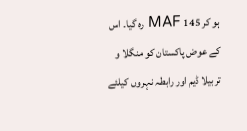ہو کر 145 MAF رہ گیا۔ اس کے عوض پاکستان کو منگلا و تربیلا ڈیم اور رابطہ نہروں کیلئے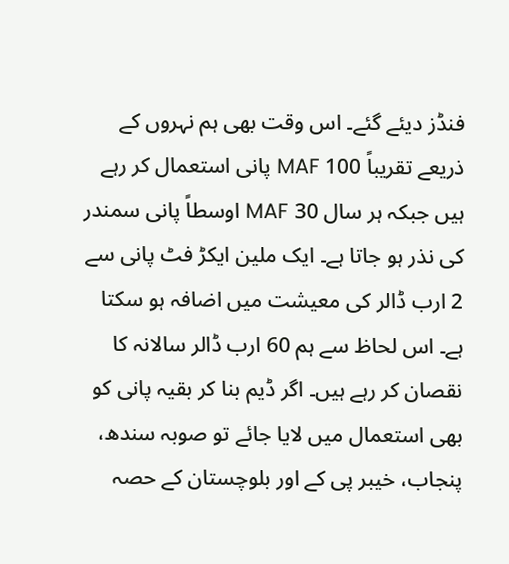فنڈز دیئے گئے۔ اس وقت بھی ہم نہروں کے ذریعے تقریباً 100 MAF پانی استعمال کر رہے ہیں جبکہ ہر سال 30 MAF اوسطاً پانی سمندر کی نذر ہو جاتا ہے۔ ایک ملین ایکڑ فٹ پانی سے 2 ارب ڈالر کی معیشت میں اضافہ ہو سکتا ہے۔ اس لحاظ سے ہم 60 ارب ڈالر سالانہ کا نقصان کر رہے ہیں۔ اگر ڈیم بنا کر بقیہ پانی کو بھی استعمال میں لایا جائے تو صوبہ سندھ، پنجاب، خیبر پی کے اور بلوچستان کے حصہ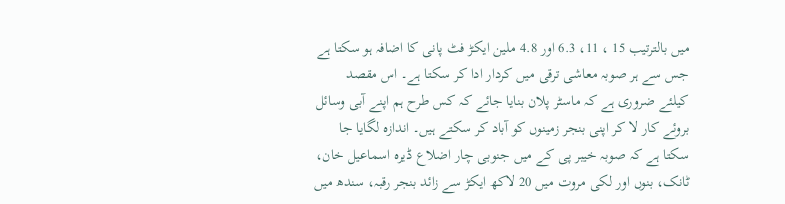میں بالترتیب 15 ، 11، 6.3 اور 4.8 ملین ایکڑ فٹ پانی کا اضافہ ہو سکتا ہے جس سے ہر صوبہ معاشی ترقی میں کردار ادا کر سکتا ہے۔ اس مقصد کیلئے ضروری ہے کہ ماسٹر پلان بنایا جائے کہ کس طرح ہم اپنے آبی وسائل بروئے کار لا کر اپنی بنجر زمینوں کو آباد کر سکتے ہیں۔ اندازہ لگایا جا سکتا ہے کہ صوبہ خیبر پی کے میں جنوبی چار اضلاع ڈیرہ اسماعیل خان، ٹانک، بنوں اور لکی مروت میں 20 لاکھ ایکڑ سے زائد بنجر رقبہ، سندھ میں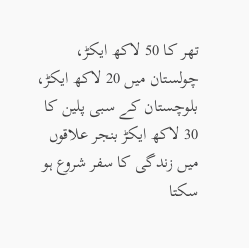تھر کا 50 لاکھ ایکڑ، چولستان میں 20 لاکھ ایکڑ، بلوچستان کے سبی پلین کا 30 لاکھ ایکڑ بنجر علاقوں میں زندگی کا سفر شروع ہو سکتا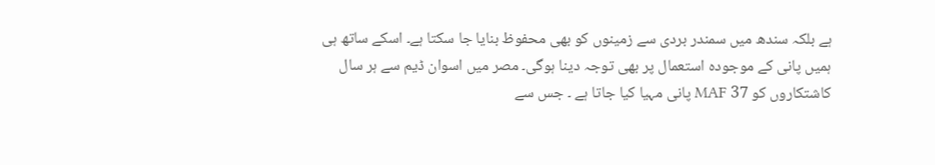ہے بلکہ سندھ میں سمندر بردی سے زمینوں کو بھی محفوظ بنایا جا سکتا ہے۔ اسکے ساتھ ہی ہمیں پانی کے موجودہ استعمال پر بھی توجہ دینا ہوگی۔ مصر میں اسوان ڈیم سے ہر سال کاشتکاروں کو 37 MAF پانی مہیا کیا جاتا ہے ۔ جس سے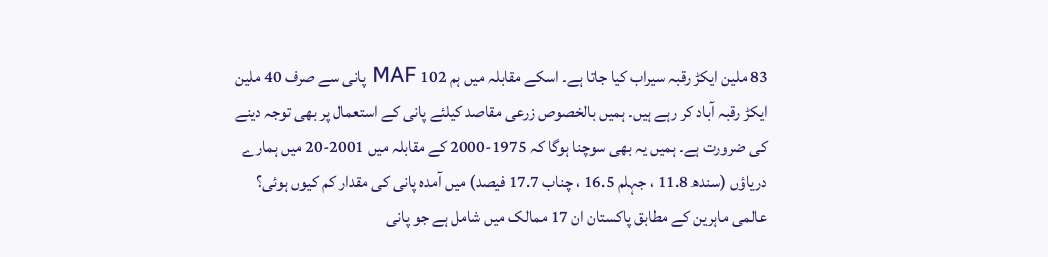83 ملین ایکڑ رقبہ سیراب کیا جاتا ہے۔ اسکے مقابلہ میں ہم 102 MAF پانی سے صرف 40 ملین ایکڑ رقبہ آباد کر رہے ہیں۔ ہمیں بالخصوص زرعی مقاصد کیلئے پانی کے استعمال پر بھی توجہ دینے کی ضرورت ہے۔ ہمیں یہ بھی سوچنا ہوگا کہ 1975-2000 کے مقابلہ میں 2001-20 میں ہمارے دریاؤں (سندھ 11.8 ، جہلم 16.5 ، چناب 17.7 فیصد) میں آمدہ پانی کی مقدار کم کیوں ہوئی؟
عالمی ماہرین کے مطابق پاکستان ان 17 ممالک میں شامل ہے جو پانی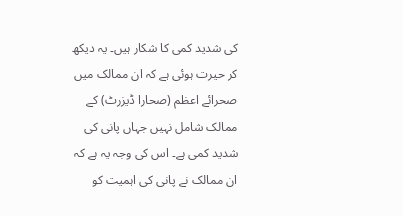کی شدید کمی کا شکار ہیں۔ یہ دیکھ کر حیرت ہوئی ہے کہ ان ممالک میں صحرائے اعظم (صحارا ڈیزرٹ) کے ممالک شامل نہیں جہاں پانی کی شدید کمی ہے۔ اس کی وجہ یہ ہے کہ ان ممالک نے پانی کی اہمیت کو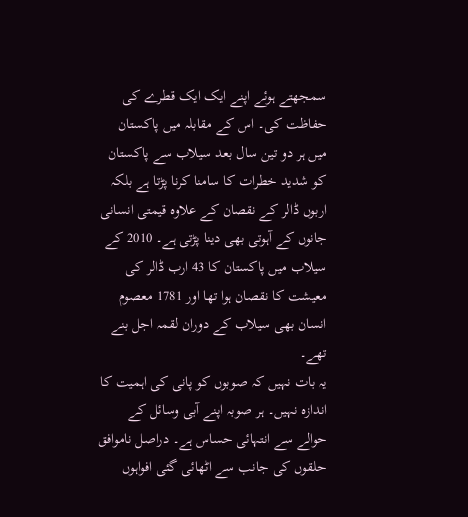سمجھتے ہوئے اپنے ایک ایک قطرے کی حفاظت کی۔ اس کے مقابلہ میں پاکستان میں ہر دو تین سال بعد سیلاب سے پاکستان کو شدید خطرات کا سامنا کرنا پڑتا ہے بلکہ اربوں ڈالر کے نقصان کے علاوہ قیمتی انسانی جانوں کے آہوتی بھی دینا پڑتی ہے۔ 2010 کے سیلاب میں پاکستان کا 43 ارب ڈالر کی معیشت کا نقصان ہوا تھا اور 1781 معصوم انسان بھی سیلاب کے دوران لقمہ اجل بنے تھے۔
یہ بات نہیں کہ صوبوں کو پانی کی اہمیت کا اندازہ نہیں۔ ہر صوبہ اپنے آبی وسائل کے حوالے سے انتہائی حساس ہے۔ دراصل ناموافق حلقوں کی جانب سے اٹھائی گئی افواہوں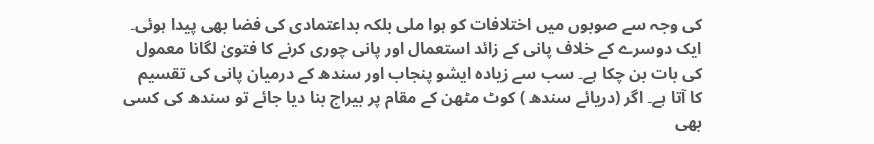کی وجہ سے صوبوں میں اختلافات کو ہوا ملی بلکہ بداعتمادی کی فضا بھی پیدا ہوئی۔ ایک دوسرے کے خلاف پانی کے زائد استعمال اور پانی چوری کرنے کا فتویٰ لگانا معمول کی بات بن چکا ہے۔ سب سے زیادہ ایشو پنجاب اور سندھ کے درمیان پانی کی تقسیم کا آتا ہے۔ اگر (دریائے سندھ ) کوٹ مٹھن کے مقام پر بیراج بنا دیا جائے تو سندھ کی کسی بھی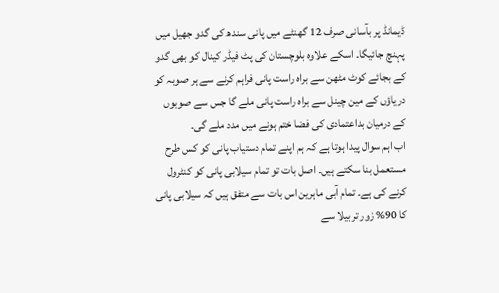ڈیمانڈ پر بآسانی صرف 12 گھنٹے میں پانی سندھ کی گدو جھیل میں پہنچ جائیگا۔ اسکے علاوہ بلوچستان کی پٹ فیڈر کینال کو بھی گدو کے بجائے کوٹ مٹھن سے براہ راست پانی فراہم کرنے سے ہر صوبہ کو دریاؤں کے مین چینل سے براہ راست پانی ملے گا جس سے صوبوں کے درمیان بداعتمادی کی فضا ختم ہونے میں مدد ملے گی۔
اب اہم سوال پیدا ہوتا ہے کہ ہم اپنے تمام دستیاب پانی کو کس طرح مستعمل بنا سکتے ہیں۔ اصل بات تو تمام سیلابی پانی کو کنٹرول کرنے کی ہے۔ تمام آبی ماہرین اس بات سے متفق ہیں کہ سیلابی پانی کا 90% زور تربیلا سے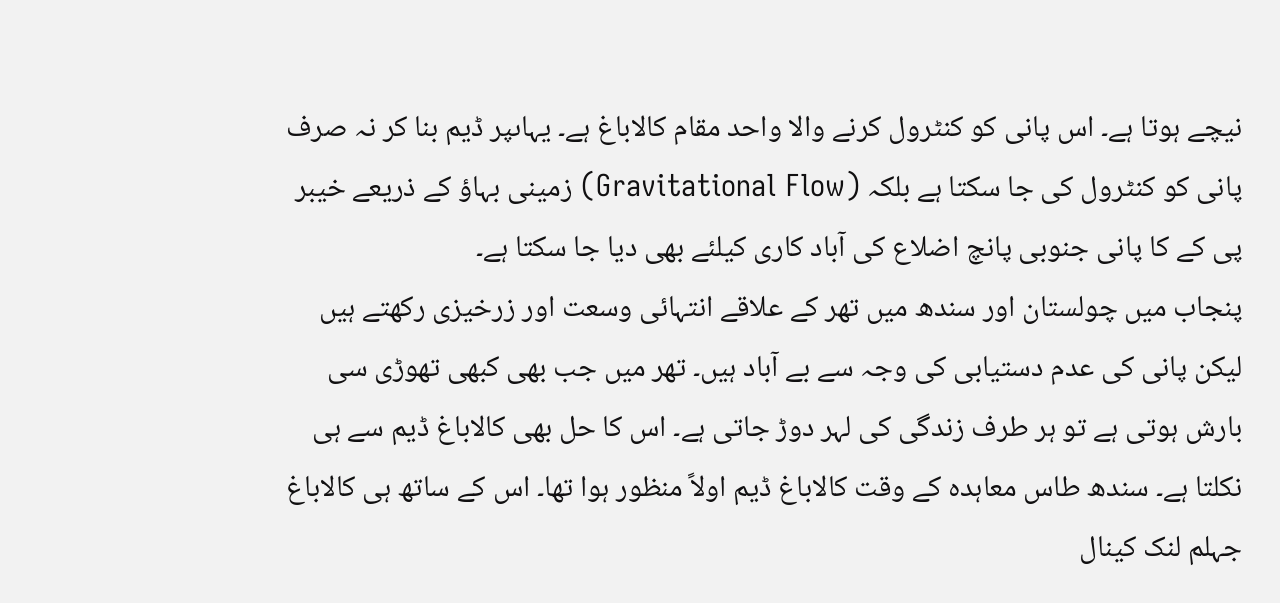نیچے ہوتا ہے۔ اس پانی کو کنٹرول کرنے والا واحد مقام کالاباغ ہے۔ یہاںپر ڈیم بنا کر نہ صرف پانی کو کنٹرول کی جا سکتا ہے بلکہ (Gravitational Flow) زمینی بہاؤ کے ذریعے خیبر پی کے کا پانی جنوبی پانچ اضلاع کی آباد کاری کیلئے بھی دیا جا سکتا ہے۔
پنجاب میں چولستان اور سندھ میں تھر کے علاقے انتہائی وسعت اور زرخیزی رکھتے ہیں لیکن پانی کی عدم دستیابی کی وجہ سے بے آباد ہیں۔ تھر میں جب بھی کبھی تھوڑی سی بارش ہوتی ہے تو ہر طرف زندگی کی لہر دوڑ جاتی ہے۔ اس کا حل بھی کالاباغ ڈیم سے ہی نکلتا ہے۔ سندھ طاس معاہدہ کے وقت کالاباغ ڈیم اولاً منظور ہوا تھا۔ اس کے ساتھ ہی کالاباغ جہلم لنک کینال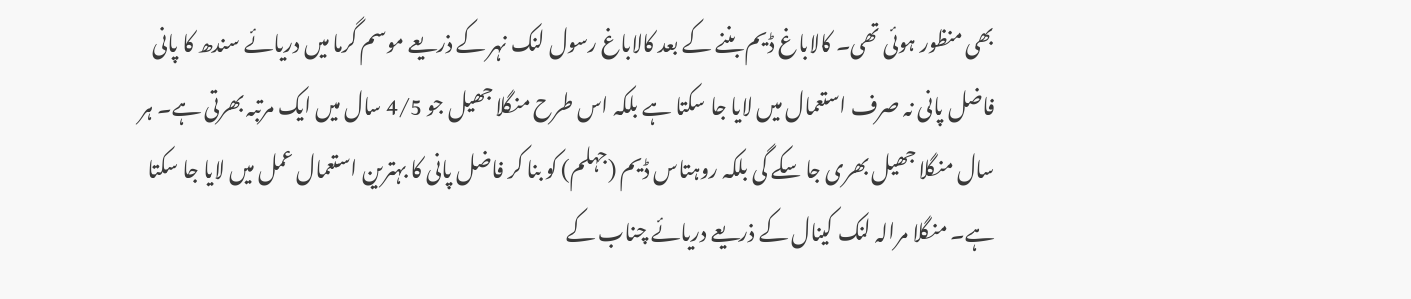بھی منظور ہوئی تھی۔ کالاباغ ڈیم بننے کے بعد کالاباغ رسول لنک نہر کے ذریعے موسم گرما میں دریائے سندھ کا پانی فاضل پانی نہ صرف استعمال میں لایا جا سکتا ہے بلکہ اس طرح منگلا جھیل جو 4/5 سال میں ایک مرتبہ بھرتی ہے۔ ہر سال منگلا جھیل بھری جا سکے گی بلکہ روہتاس ڈیم (جہلم) کو بنا کر فاضل پانی کا بہترین استعمال عمل میں لایا جا سکتا ہے۔ منگلا مرالہ لنک کینال کے ذریعے دریائے چناب کے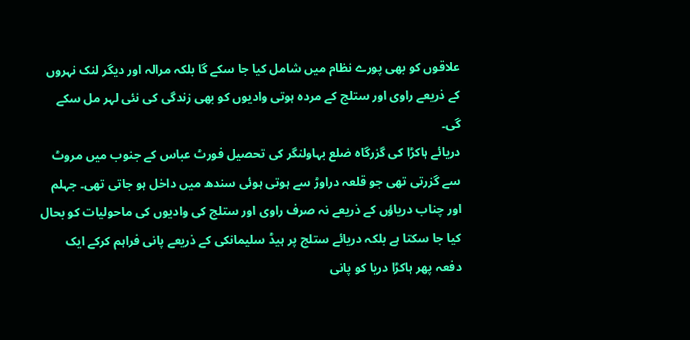علاقوں کو بھی پورے نظام میں شامل کیا جا سکے گا بلکہ مرالہ اور دیگر لنک نہروں کے ذریعے راوی اور ستلج کے مردہ ہوتی وادیوں کو بھی زندگی کی نئی لہر مل سکے گی۔
دریائے ہاکڑا کی گزرگاہ ضلع بہاولنگر کی تحصیل فورٹ عباس کے جنوب میں مروٹ سے گزرتی تھی جو قلعہ دراوڑ سے ہوتی ہوئی سندھ میں داخل ہو جاتی تھی۔ جہلم اور چناب دریاؤں کے ذریعے نہ صرف راوی اور ستلج کی وادیوں کی ماحولیات کو بحال کیا جا سکتا ہے بلکہ دریائے ستلج پر ہیڈ سلیمانکی کے ذریعے پانی فراہم کرکے ایک دفعہ پھر ہاکڑا دریا کو پانی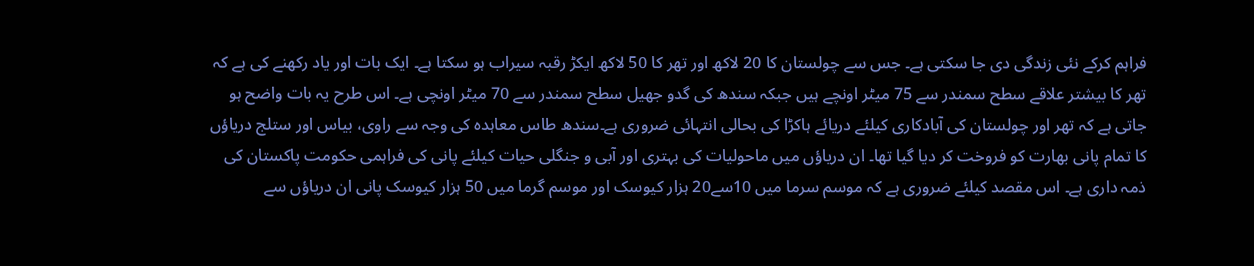فراہم کرکے نئی زندگی دی جا سکتی ہے۔ جس سے چولستان کا 20 لاکھ اور تھر کا 50 لاکھ ایکڑ رقبہ سیراب ہو سکتا ہے۔ ایک بات اور یاد رکھنے کی ہے کہ تھر کا بیشتر علاقے سطح سمندر سے 75 میٹر اونچے ہیں جبکہ سندھ کی گدو جھیل سطح سمندر سے 70 میٹر اونچی ہے۔ اس طرح یہ بات واضح ہو جاتی ہے کہ تھر اور چولستان کی آبادکاری کیلئے دریائے ہاکڑا کی بحالی انتہائی ضروری ہے۔سندھ طاس معاہدہ کی وجہ سے راوی، بیاس اور ستلج دریاؤں کا تمام پانی بھارت کو فروخت کر دیا گیا تھا۔ ان دریاؤں میں ماحولیات کی بہتری اور آبی و جنگلی حیات کیلئے پانی کی فراہمی حکومت پاکستان کی ذمہ داری ہے۔ اس مقصد کیلئے ضروری ہے کہ موسم سرما میں 10سے20 ہزار کیوسک اور موسم گرما میں 50 ہزار کیوسک پانی ان دریاؤں سے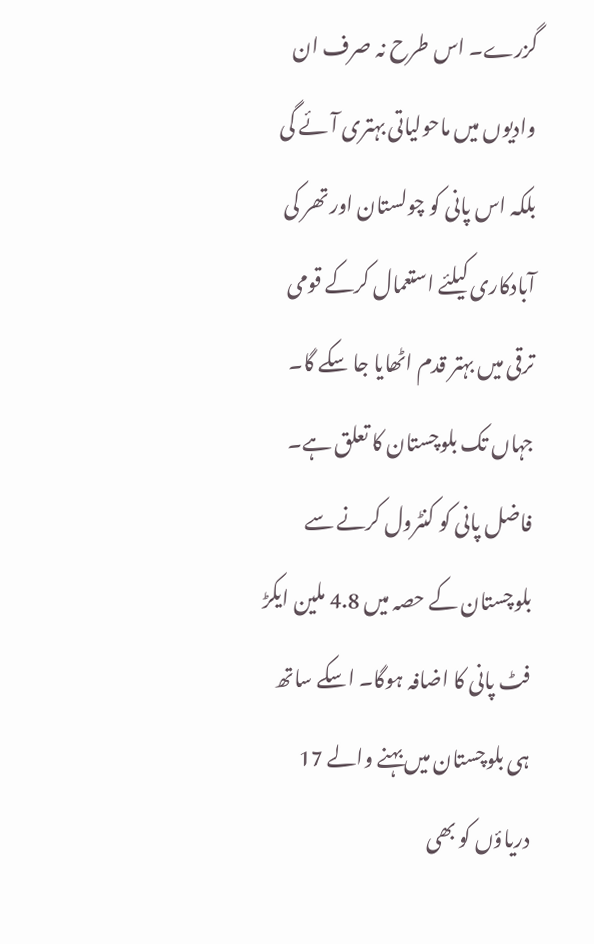گزرے۔ اس طرح نہ صرف ان وادیوں میں ماحولیاتی بہتری آئے گی بلکہ اس پانی کو چولستان اور تھر کی آبادکاری کیلئے استعمال کرکے قومی ترقی میں بہتر قدم اٹھایا جا سکے گا۔
جہاں تک بلوچستان کا تعلق ہے۔ فاضل پانی کو کنٹرول کرنے سے بلوچستان کے حصہ میں 4.8 ملین ایکڑ فٹ پانی کا اضافہ ہوگا۔ اسکے ساتھ ہی بلوچستان میں بہنے والے 17 دریاؤں کو بھی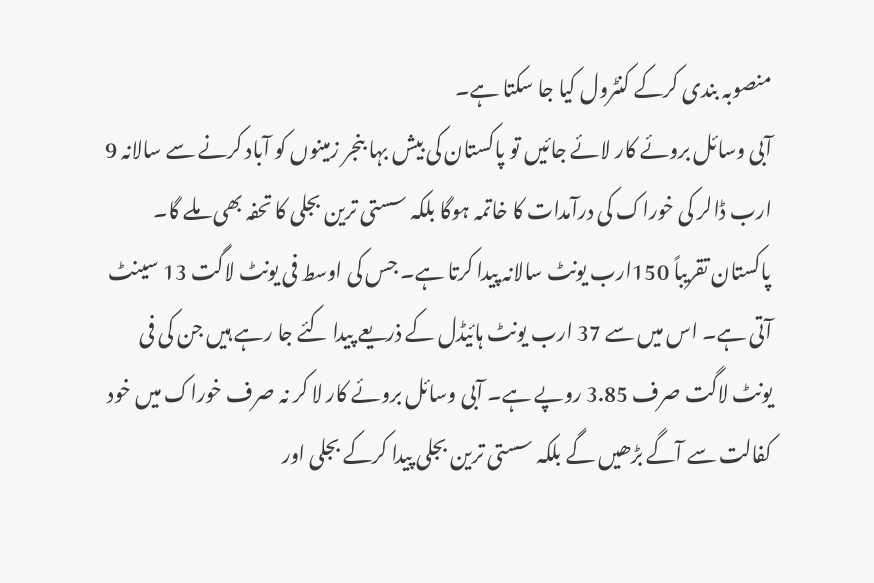منصوبہ بندی کرکے کنٹرول کیا جا سکتا ہے۔
آبی وسائل بروئے کار لائے جائیں تو پاکستان کی بیش بہا بنجر زمینوں کو آباد کرنے سے سالانہ 9 ارب ڈالر کی خوراک کی درآمدات کا خاتمہ ہوگا بلکہ سستی ترین بجلی کا تحفہ بھی ملے گا۔ پاکستان تقریباً 150ارب یونٹ سالانہ پیدا کرتا ہے۔ جس کی اوسط فی یونٹ لاگت 13 سینٹ آتی ہے۔ اس میں سے 37 ارب یونٹ ہائیڈل کے ذریعے پیدا کئے جا رہے ہیں جن کی فی یونٹ لاگت صرف 3.85 روپے ہے۔ آبی وسائل بروئے کار لا کر نہ صرف خوراک میں خود کفالت سے آگے بڑھیں گے بلکہ سستی ترین بجلی پیدا کرکے بجلی اور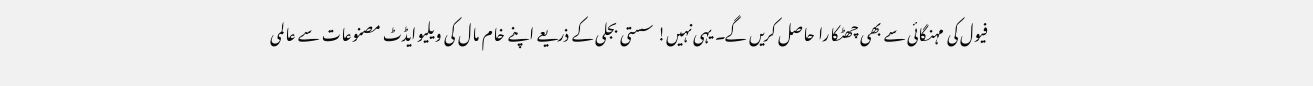فیول کی مہنگائی سے بھی چھٹکارا حاصل کریں گے۔ یہی نہیں! سستی بجلی کے ذریعے اپنے خام مال کی ویلیوایڈٹ مصنوعات سے عالمی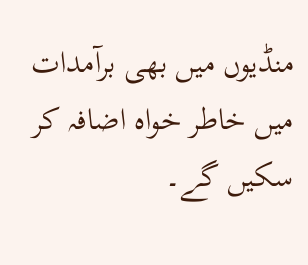منڈیوں میں بھی برآمدات میں خاطر خواہ اضافہ کر سکیں گے۔